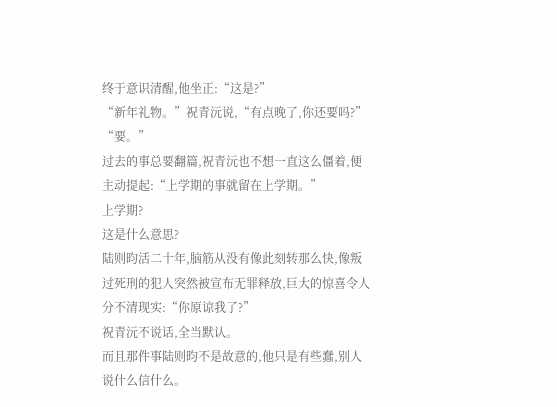终于意识清醒,他坐正:“这是?”
“新年礼物。”祝青沅说,“有点晚了,你还要吗?”
“要。”
过去的事总要翻篇,祝青沅也不想一直这么僵着,便主动提起:“上学期的事就留在上学期。”
上学期?
这是什么意思?
陆则昀活二十年,脑筋从没有像此刻转那么快,像叛过死刑的犯人突然被宣布无罪释放,巨大的惊喜令人分不清现实:“你原谅我了?”
祝青沅不说话,全当默认。
而且那件事陆则昀不是故意的,他只是有些蠢,别人说什么信什么。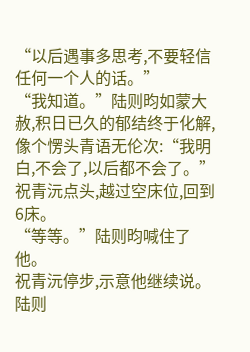“以后遇事多思考,不要轻信任何一个人的话。”
“我知道。”陆则昀如蒙大赦,积日已久的郁结终于化解,像个愣头青语无伦次:“我明白,不会了,以后都不会了。”
祝青沅点头,越过空床位,回到6床。
“等等。”陆则昀喊住了他。
祝青沅停步,示意他继续说。
陆则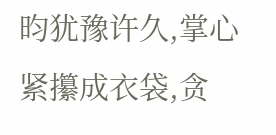昀犹豫许久,掌心紧攥成衣袋,贪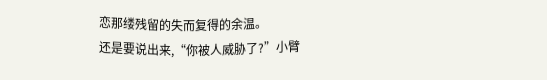恋那缕残留的失而复得的余温。
还是要说出来,“你被人威胁了?”小臂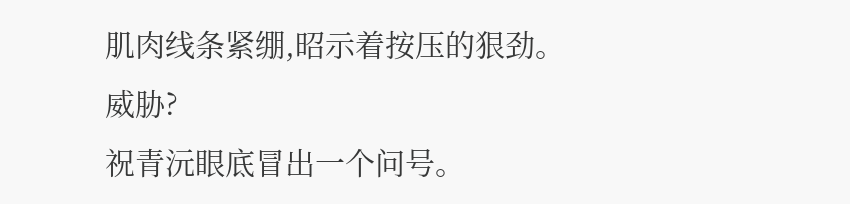肌肉线条紧绷,昭示着按压的狠劲。
威胁?
祝青沅眼底冒出一个问号。